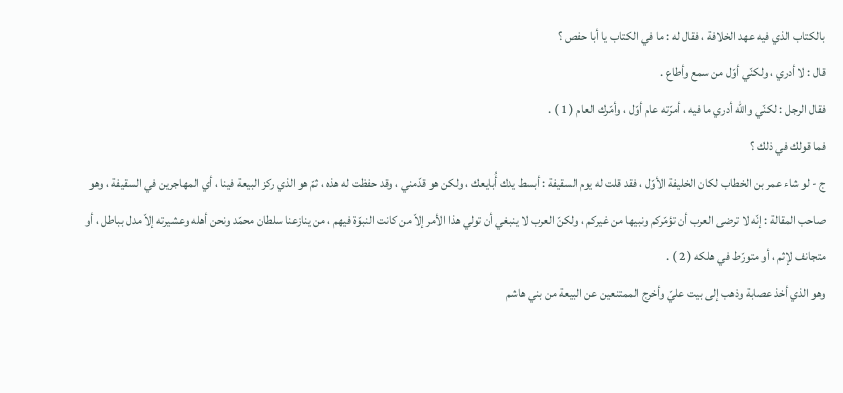بالكتاب الذي فيه عهد الخلافة ، فقال له : ما في الكتاب يا أبا حفص ؟
قال : لا أدري ، ولكنّي أوّل من سمع وأطاع .
فقال الرجل : لكنّي والله أدري ما فيه ، أمرّته عام أوّل ، وأمّرك العام ( 1 ) .
فما قولك في ذلك ؟
ج - لو شاء عمر بن الخطاب لكان الخليفة الأوّل ، فقد قلت له يوم السقيفة : أبسط يدك أُبايعك ، ولكن هو قدّمني ، وقد حفظت له هذه ، ثمّ هو الذي ركز البيعة فينا ، أي المهاجرين في السقيفة ، وهو صاحب المقالة : إنّه لا ترضى العرب أن تؤمّركم ونبيها من غيركم ، ولكنّ العرب لا ينبغي أن تولي هذا الأمر إلاّ من كانت النبوّة فيهم ، من ينازعنا سلطان محمّد ونحن أهله وعشيرته إلاّ مدل بباطل ، أو متجانف لإثم ، أو متورّط في هلكه ( 2 ) .
وهو الذي أخذ عصابة وذهب إلى بيت عليّ وأخرج الممتنعين عن البيعة من بني هاشم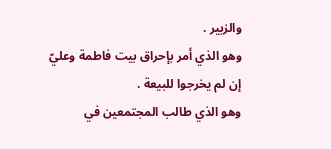والزبير .
وهو الذي أمر بإحراق بيت فاطمة وعليّ إن لم يخرجوا للبيعة .
وهو الذي طالب المجتمعين في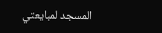المسجد لمبايعتي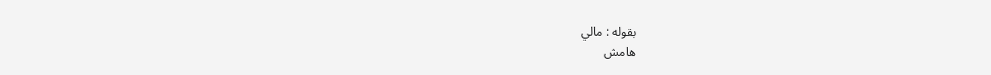بقوله : مالي
هامش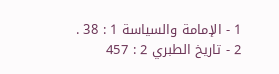1 - الإمامة والسياسة 1 : 38 .
2 - تاريخ الطبري 2 : 457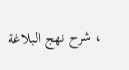، شرح نهج البلاغة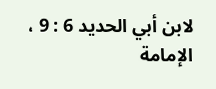لابن أبي الحديد 6 : 9 ، الإمامة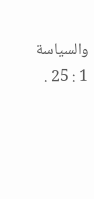والسياسة 1 : 25 .